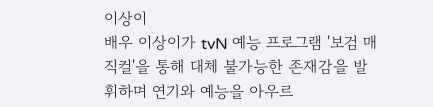이상이
배우 이상이가 tvN 예능 프로그램 '보검 매직컬'을 통해 대체 불가능한 존재감을 발휘하며 연기와 예능을 아우르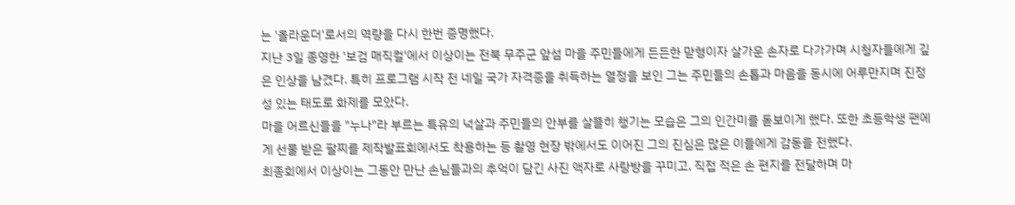는 '올라운더'로서의 역량을 다시 한번 증명했다.
지난 3일 종영한 '보검 매직컬'에서 이상이는 전북 무주군 앞섬 마을 주민들에게 든든한 맏형이자 살가운 손자로 다가가며 시청자들에게 깊은 인상을 남겼다. 특히 프로그램 시작 전 네일 국가 자격증을 취득하는 열정을 보인 그는 주민들의 손톱과 마음을 동시에 어루만지며 진정성 있는 태도로 화제를 모았다.
마을 어르신들을 "누나"라 부르는 특유의 넉살과 주민들의 안부를 살뜰히 챙기는 모습은 그의 인간미를 돋보이게 했다. 또한 초등학생 팬에게 선물 받은 팔찌를 제작발표회에서도 착용하는 등 촬영 현장 밖에서도 이어진 그의 진심은 많은 이들에게 감동을 전했다.
최종회에서 이상이는 그동안 만난 손님들과의 추억이 담긴 사진 액자로 사랑방을 꾸미고, 직접 적은 손 편지를 전달하며 마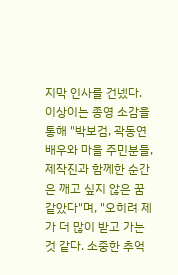지막 인사를 건넸다.
이상이는 종영 소감을 통해 "박보검, 곽동연 배우와 마을 주민분들, 제작진과 함께한 순간은 깨고 싶지 않은 꿈 같았다"며, "오히려 제가 더 많이 받고 가는 것 같다. 소중한 추억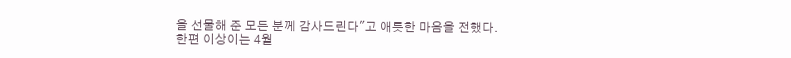을 선물해 준 모든 분께 감사드린다"고 애틋한 마음을 전했다.
한편 이상이는 4월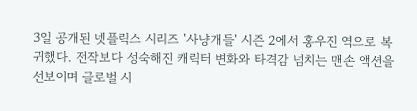3일 공개된 넷플릭스 시리즈 '사냥개들' 시즌 2에서 홍우진 역으로 복귀했다. 전작보다 성숙해진 캐릭터 변화와 타격감 넘치는 맨손 액션을 선보이며 글로벌 시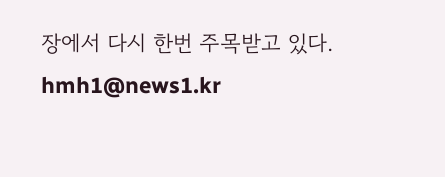장에서 다시 한번 주목받고 있다.
hmh1@news1.kr